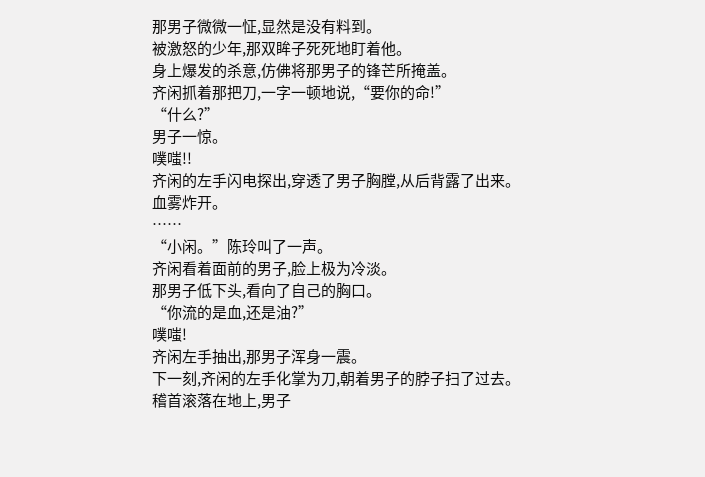那男子微微一怔,显然是没有料到。
被激怒的少年,那双眸子死死地盯着他。
身上爆发的杀意,仿佛将那男子的锋芒所掩盖。
齐闲抓着那把刀,一字一顿地说,“要你的命!”
“什么?”
男子一惊。
噗嗤!!
齐闲的左手闪电探出,穿透了男子胸膛,从后背露了出来。
血雾炸开。
……
“小闲。”陈玲叫了一声。
齐闲看着面前的男子,脸上极为冷淡。
那男子低下头,看向了自己的胸口。
“你流的是血,还是油?”
噗嗤!
齐闲左手抽出,那男子浑身一震。
下一刻,齐闲的左手化掌为刀,朝着男子的脖子扫了过去。
稽首滚落在地上,男子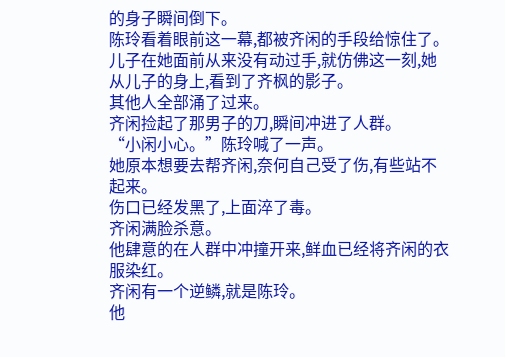的身子瞬间倒下。
陈玲看着眼前这一幕,都被齐闲的手段给惊住了。
儿子在她面前从来没有动过手,就仿佛这一刻,她从儿子的身上,看到了齐枫的影子。
其他人全部涌了过来。
齐闲捡起了那男子的刀,瞬间冲进了人群。
“小闲小心。”陈玲喊了一声。
她原本想要去帮齐闲,奈何自己受了伤,有些站不起来。
伤口已经发黑了,上面淬了毒。
齐闲满脸杀意。
他肆意的在人群中冲撞开来,鲜血已经将齐闲的衣服染红。
齐闲有一个逆鳞,就是陈玲。
他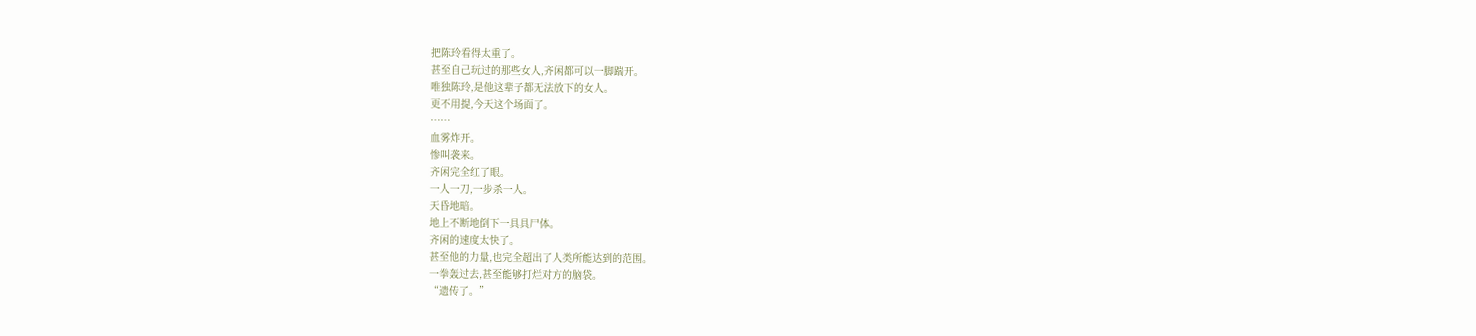把陈玲看得太重了。
甚至自己玩过的那些女人,齐闲都可以一脚踹开。
唯独陈玲,是他这辈子都无法放下的女人。
更不用提,今天这个场面了。
……
血雾炸开。
惨叫袭来。
齐闲完全红了眼。
一人一刀,一步杀一人。
天昏地暗。
地上不断地倒下一具具尸体。
齐闲的速度太快了。
甚至他的力量,也完全超出了人类所能达到的范围。
一拳轰过去,甚至能够打烂对方的脑袋。
“遗传了。”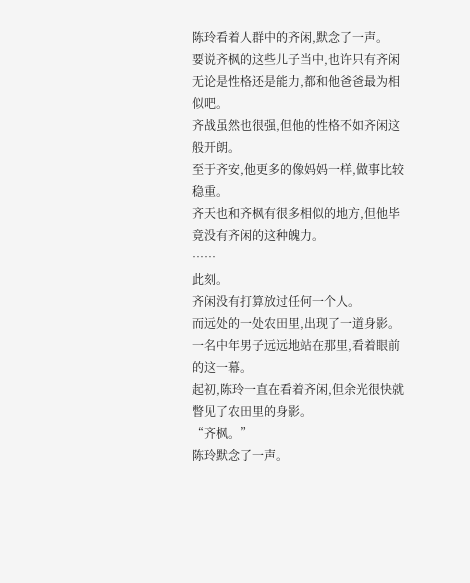陈玲看着人群中的齐闲,默念了一声。
要说齐枫的这些儿子当中,也许只有齐闲无论是性格还是能力,都和他爸爸最为相似吧。
齐战虽然也很强,但他的性格不如齐闲这般开朗。
至于齐安,他更多的像妈妈一样,做事比较稳重。
齐天也和齐枫有很多相似的地方,但他毕竟没有齐闲的这种魄力。
……
此刻。
齐闲没有打算放过任何一个人。
而远处的一处农田里,出现了一道身影。
一名中年男子远远地站在那里,看着眼前的这一幕。
起初,陈玲一直在看着齐闲,但余光很快就瞥见了农田里的身影。
“齐枫。”
陈玲默念了一声。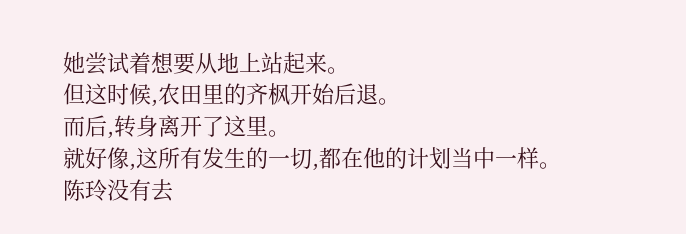她尝试着想要从地上站起来。
但这时候,农田里的齐枫开始后退。
而后,转身离开了这里。
就好像,这所有发生的一切,都在他的计划当中一样。
陈玲没有去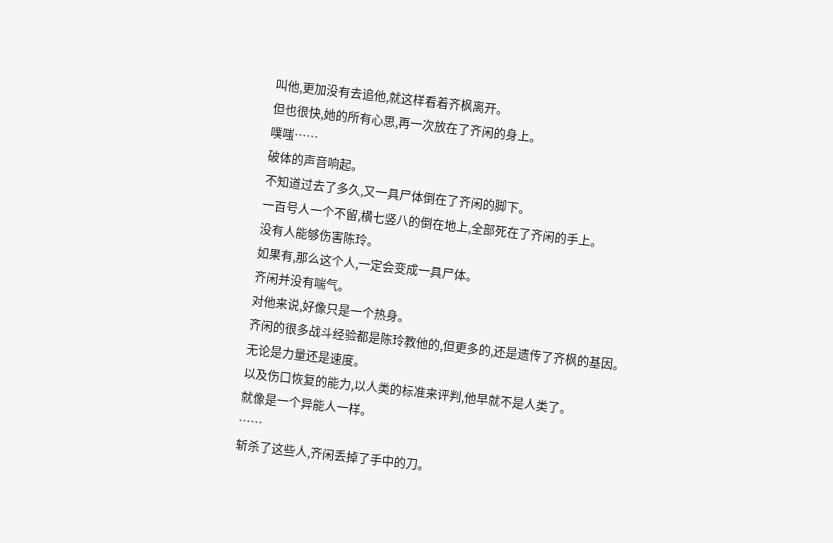叫他,更加没有去追他,就这样看着齐枫离开。
但也很快,她的所有心思,再一次放在了齐闲的身上。
噗嗤……
破体的声音响起。
不知道过去了多久,又一具尸体倒在了齐闲的脚下。
一百号人一个不留,横七竖八的倒在地上,全部死在了齐闲的手上。
没有人能够伤害陈玲。
如果有,那么这个人,一定会变成一具尸体。
齐闲并没有喘气。
对他来说,好像只是一个热身。
齐闲的很多战斗经验都是陈玲教他的,但更多的,还是遗传了齐枫的基因。
无论是力量还是速度。
以及伤口恢复的能力,以人类的标准来评判,他早就不是人类了。
就像是一个异能人一样。
……
斩杀了这些人,齐闲丢掉了手中的刀。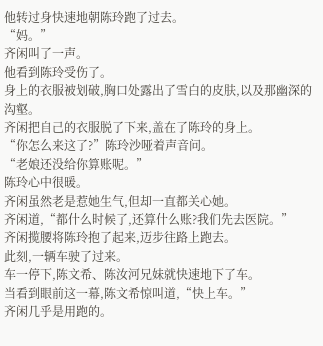他转过身快速地朝陈玲跑了过去。
“妈。”
齐闲叫了一声。
他看到陈玲受伤了。
身上的衣服被划破,胸口处露出了雪白的皮肤,以及那幽深的沟壑。
齐闲把自己的衣服脱了下来,盖在了陈玲的身上。
“你怎么来这了?”陈玲沙哑着声音问。
“老娘还没给你算账呢。”
陈玲心中很暖。
齐闲虽然老是惹她生气,但却一直都关心她。
齐闲道,“都什么时候了,还算什么账?我们先去医院。”
齐闲揽腰将陈玲抱了起来,迈步往路上跑去。
此刻,一辆车驶了过来。
车一停下,陈文希、陈汝河兄妹就快速地下了车。
当看到眼前这一幕,陈文希惊叫道,“快上车。”
齐闲几乎是用跑的。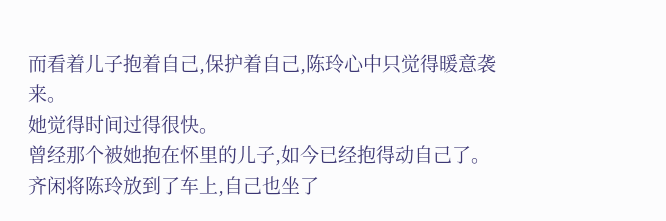而看着儿子抱着自己,保护着自己,陈玲心中只觉得暖意袭来。
她觉得时间过得很快。
曾经那个被她抱在怀里的儿子,如今已经抱得动自己了。
齐闲将陈玲放到了车上,自己也坐了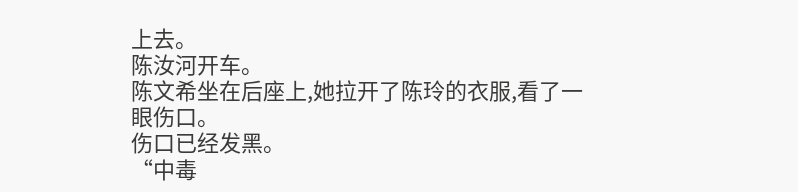上去。
陈汝河开车。
陈文希坐在后座上,她拉开了陈玲的衣服,看了一眼伤口。
伤口已经发黑。
“中毒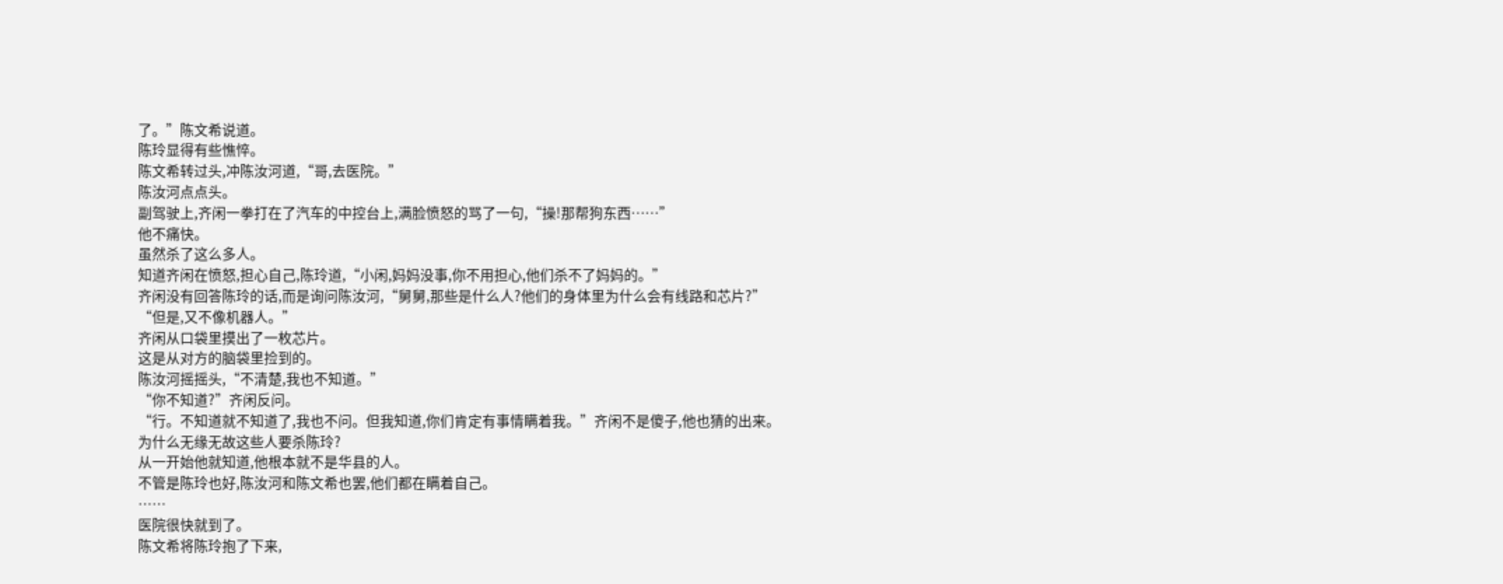了。”陈文希说道。
陈玲显得有些憔悴。
陈文希转过头,冲陈汝河道,“哥,去医院。”
陈汝河点点头。
副驾驶上,齐闲一拳打在了汽车的中控台上,满脸愤怒的骂了一句,“操!那帮狗东西……”
他不痛快。
虽然杀了这么多人。
知道齐闲在愤怒,担心自己,陈玲道,“小闲,妈妈没事,你不用担心,他们杀不了妈妈的。”
齐闲没有回答陈玲的话,而是询问陈汝河,“舅舅,那些是什么人?他们的身体里为什么会有线路和芯片?”
“但是,又不像机器人。”
齐闲从口袋里摸出了一枚芯片。
这是从对方的脑袋里捡到的。
陈汝河摇摇头,“不清楚,我也不知道。”
“你不知道?”齐闲反问。
“行。不知道就不知道了,我也不问。但我知道,你们肯定有事情瞒着我。”齐闲不是傻子,他也猜的出来。
为什么无缘无故这些人要杀陈玲?
从一开始他就知道,他根本就不是华县的人。
不管是陈玲也好,陈汝河和陈文希也罢,他们都在瞒着自己。
……
医院很快就到了。
陈文希将陈玲抱了下来,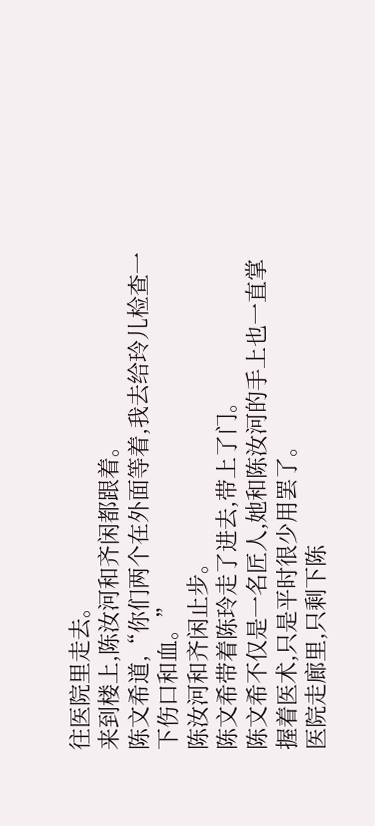往医院里走去。
来到楼上,陈汝河和齐闲都跟着。
陈文希道,“你们两个在外面等着,我去给玲儿检查一下伤口和血。”
陈汝河和齐闲止步。
陈文希带着陈玲走了进去,带上了门。
陈文希不仅是一名匠人,她和陈汝河的手上也一直掌握着医术,只是平时很少用罢了。
医院走廊里,只剩下陈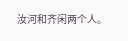汝河和齐闲两个人。